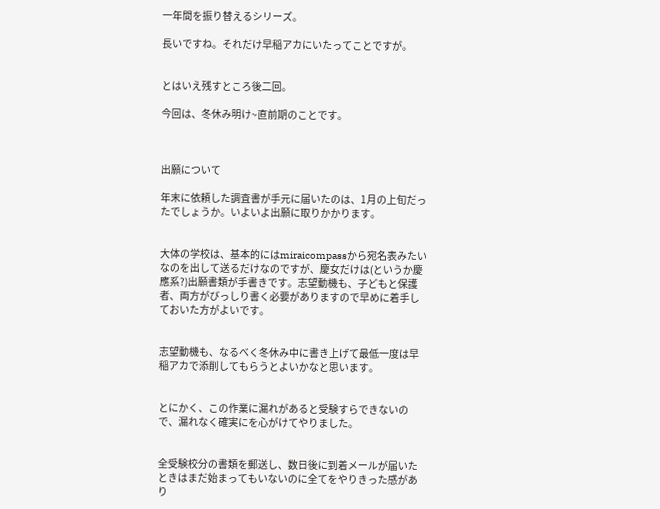一年間を振り替えるシリーズ。

長いですね。それだけ早稲アカにいたってことですが。


とはいえ残すところ後二回。

今回は、冬休み明け~直前期のことです。



出願について

年末に依頼した調査書が手元に届いたのは、1月の上旬だったでしょうか。いよいよ出願に取りかかります。


大体の学校は、基本的にはmiraicompassから宛名表みたいなのを出して送るだけなのですが、慶女だけは(というか慶應系?)出願書類が手書きです。志望動機も、子どもと保護者、両方がびっしり書く必要がありますので早めに着手しておいた方がよいです。


志望動機も、なるべく冬休み中に書き上げて最低一度は早稲アカで添削してもらうとよいかなと思います。


とにかく、この作業に漏れがあると受験すらできないので、漏れなく確実にを心がけてやりました。


全受験校分の書類を郵送し、数日後に到着メールが届いたときはまだ始まってもいないのに全てをやりきった感があり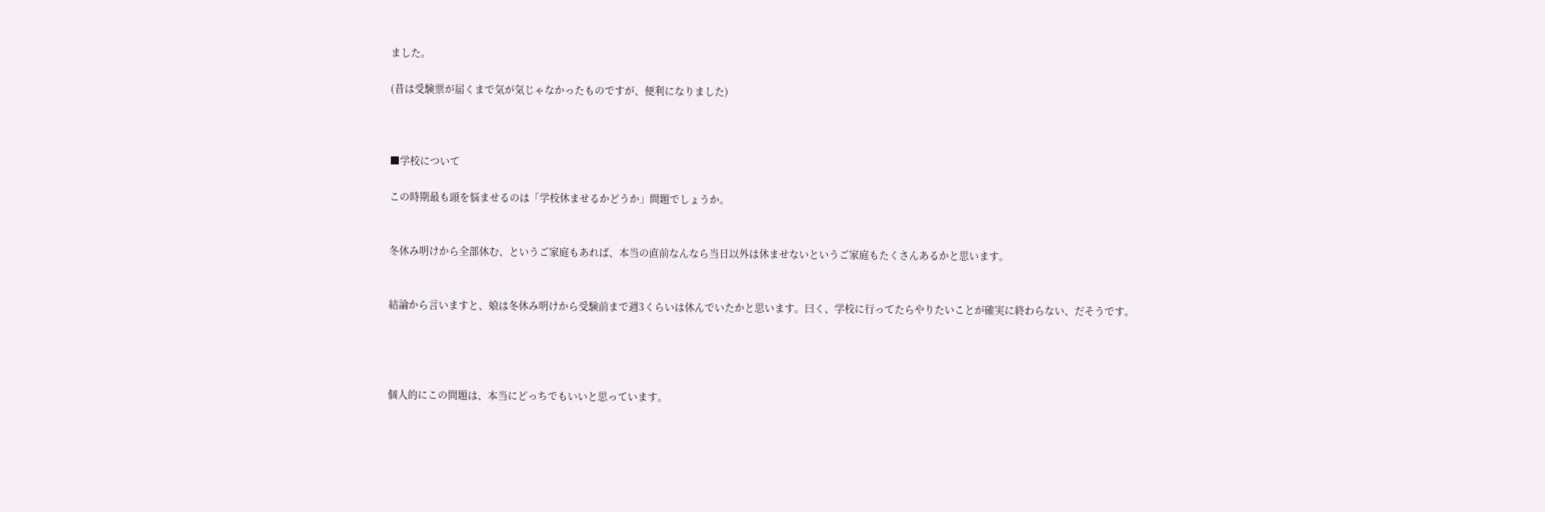ました。

(昔は受験票が届くまで気が気じゃなかったものですが、便利になりました)



■学校について

この時期最も頭を悩ませるのは「学校休ませるかどうか」問題でしょうか。


冬休み明けから全部休む、というご家庭もあれば、本当の直前なんなら当日以外は休ませないというご家庭もたくさんあるかと思います。


結論から言いますと、娘は冬休み明けから受験前まで週3くらいは休んでいたかと思います。曰く、学校に行ってたらやりたいことが確実に終わらない、だそうです。




個人的にこの問題は、本当にどっちでもいいと思っています。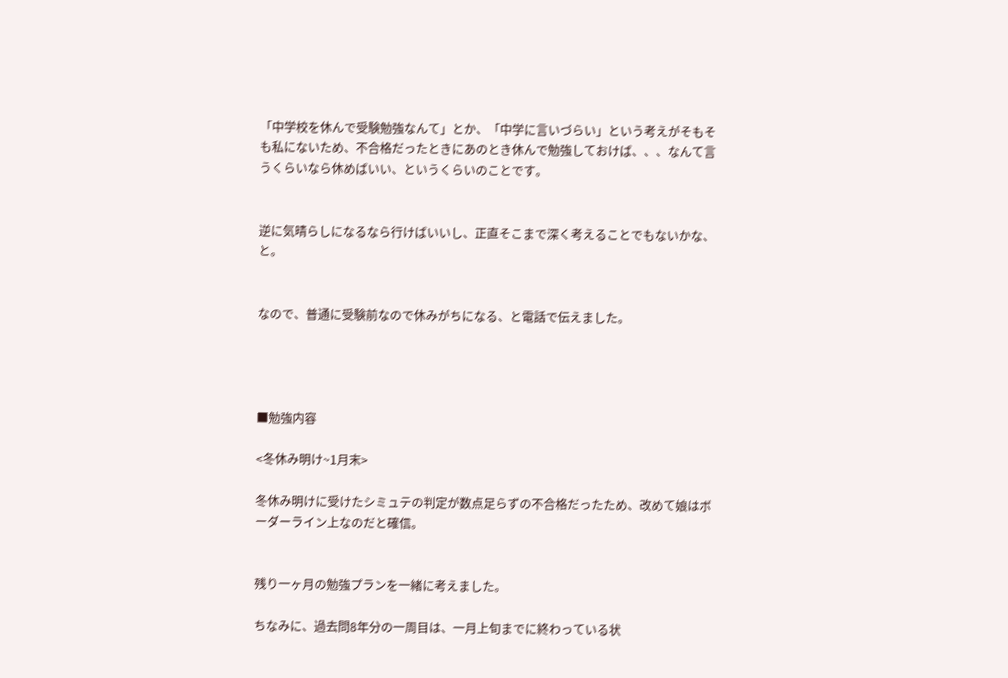「中学校を休んで受験勉強なんて」とか、「中学に言いづらい」という考えがそもそも私にないため、不合格だったときにあのとき休んで勉強しておけば、、、なんて言うくらいなら休めばいい、というくらいのことです。


逆に気晴らしになるなら行けばいいし、正直そこまで深く考えることでもないかな、と。


なので、普通に受験前なので休みがちになる、と電話で伝えました。




■勉強内容

<冬休み明け~1月末>

冬休み明けに受けたシミュテの判定が数点足らずの不合格だったため、改めて娘はボーダーライン上なのだと確信。


残り一ヶ月の勉強プランを一緒に考えました。

ちなみに、過去問8年分の一周目は、一月上旬までに終わっている状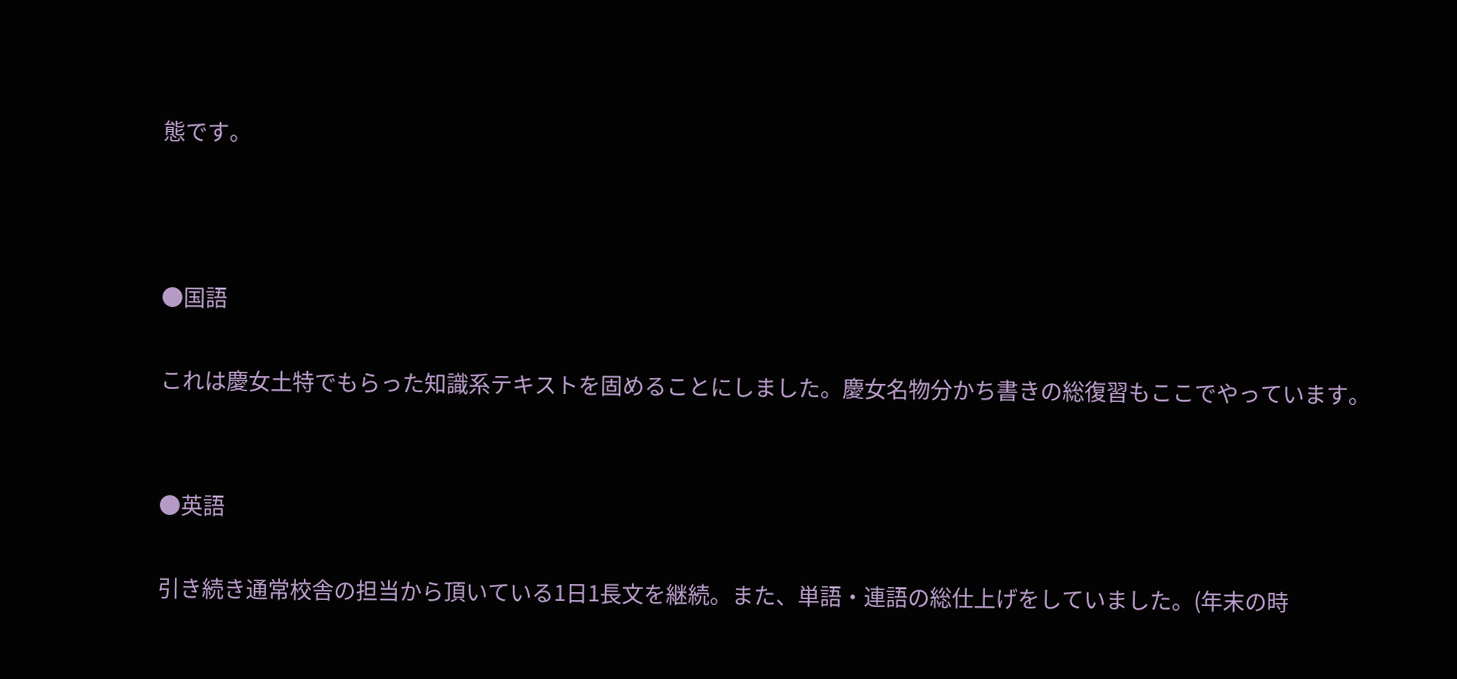態です。



●国語

これは慶女土特でもらった知識系テキストを固めることにしました。慶女名物分かち書きの総復習もここでやっています。


●英語

引き続き通常校舎の担当から頂いている1日1長文を継続。また、単語・連語の総仕上げをしていました。(年末の時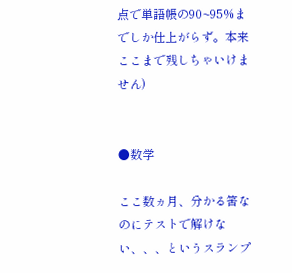点で単語帳の90~95%までしか仕上がらず。本来ここまで残しちゃいけません)


●数学

ここ数ヵ月、分かる筈なのにテストで解けない、、、というスランプ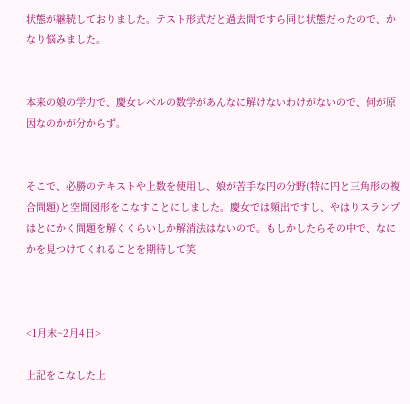状態が継続しておりました。テスト形式だと過去問ですら同じ状態だったので、かなり悩みました。


本来の娘の学力で、慶女レベルの数学があんなに解けないわけがないので、何が原因なのかが分からず。


そこで、必勝のテキストや上数を使用し、娘が苦手な円の分野(特に円と三角形の複合問題)と空間図形をこなすことにしました。慶女では頻出ですし、やはりスランプはとにかく問題を解くくらいしか解消法はないので。もしかしたらその中で、なにかを見つけてくれることを期待して笑



<1月末~2月4日>

上記をこなした上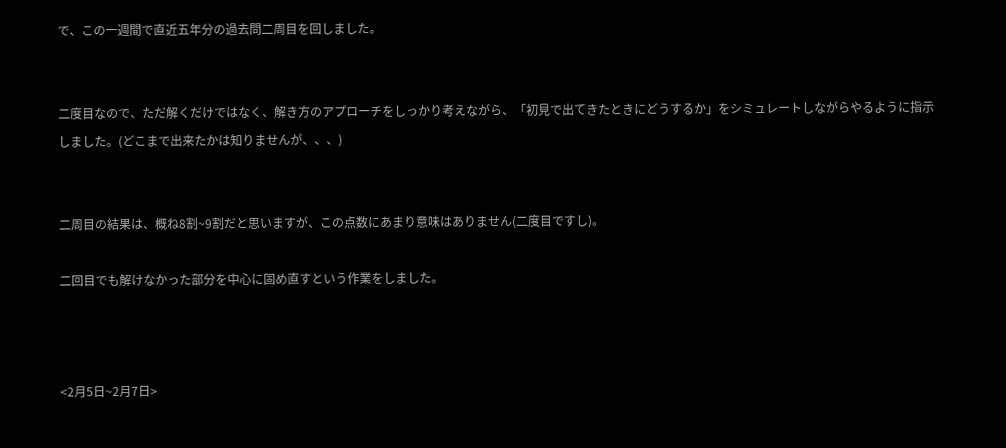で、この一週間で直近五年分の過去問二周目を回しました。


二度目なので、ただ解くだけではなく、解き方のアプローチをしっかり考えながら、「初見で出てきたときにどうするか」をシミュレートしながらやるように指示しました。(どこまで出来たかは知りませんが、、、)


二周目の結果は、概ね8割~9割だと思いますが、この点数にあまり意味はありません(二度目ですし)。

二回目でも解けなかった部分を中心に固め直すという作業をしました。



<2月5日~2月7日>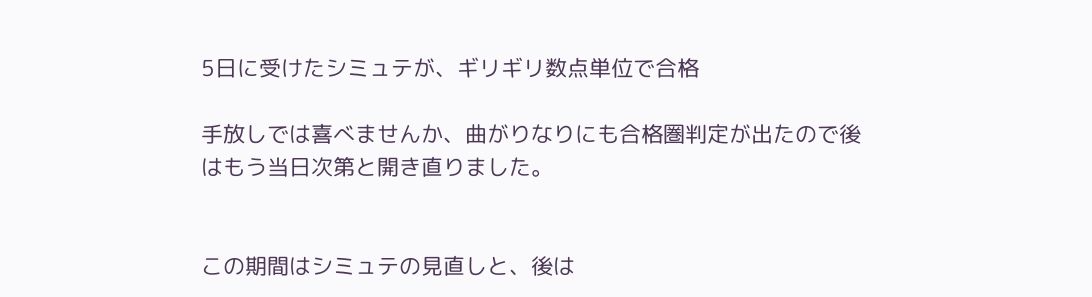5日に受けたシミュテが、ギリギリ数点単位で合格

手放しでは喜べませんか、曲がりなりにも合格圏判定が出たので後はもう当日次第と開き直りました。


この期間はシミュテの見直しと、後は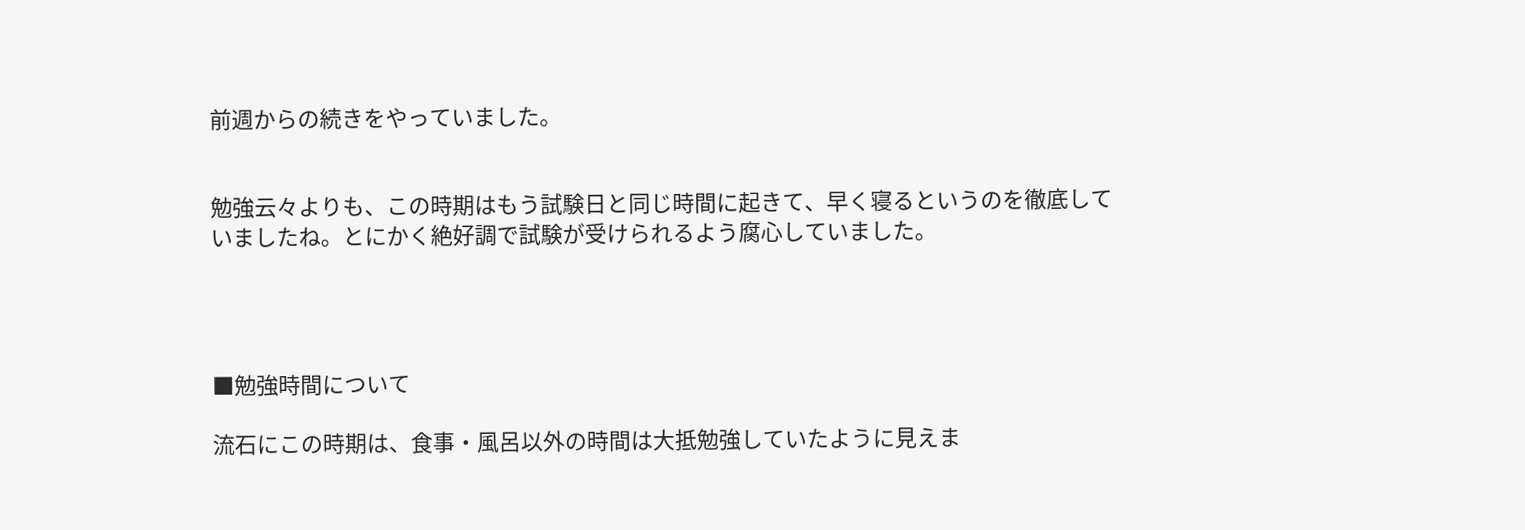前週からの続きをやっていました。


勉強云々よりも、この時期はもう試験日と同じ時間に起きて、早く寝るというのを徹底していましたね。とにかく絶好調で試験が受けられるよう腐心していました。




■勉強時間について

流石にこの時期は、食事・風呂以外の時間は大抵勉強していたように見えま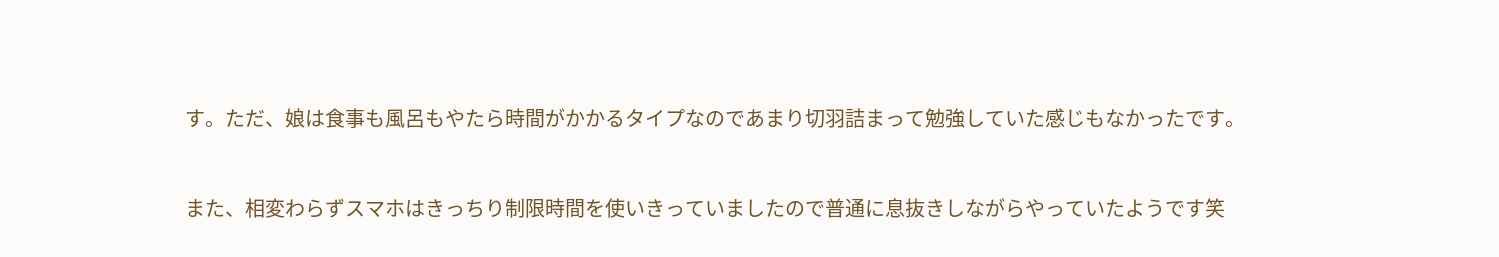す。ただ、娘は食事も風呂もやたら時間がかかるタイプなのであまり切羽詰まって勉強していた感じもなかったです。


また、相変わらずスマホはきっちり制限時間を使いきっていましたので普通に息抜きしながらやっていたようです笑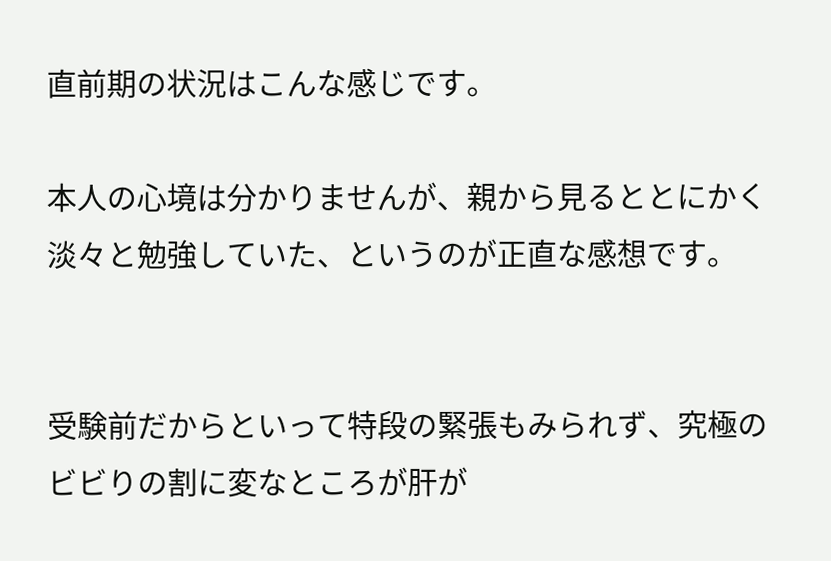直前期の状況はこんな感じです。

本人の心境は分かりませんが、親から見るととにかく淡々と勉強していた、というのが正直な感想です。


受験前だからといって特段の緊張もみられず、究極のビビりの割に変なところが肝が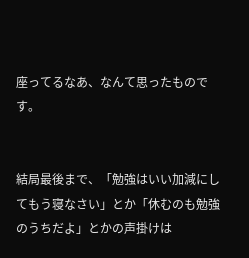座ってるなあ、なんて思ったものです。


結局最後まで、「勉強はいい加減にしてもう寝なさい」とか「休むのも勉強のうちだよ」とかの声掛けは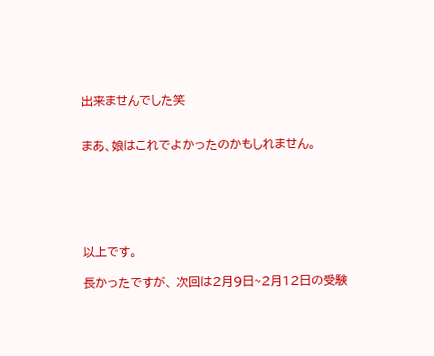出来ませんでした笑


まあ、娘はこれでよかったのかもしれません。






以上です。

長かったですが、 次回は2月9日~2月12日の受験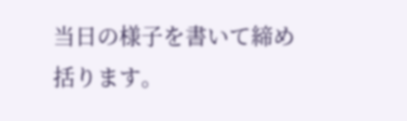当日の様子を書いて締め括ります。